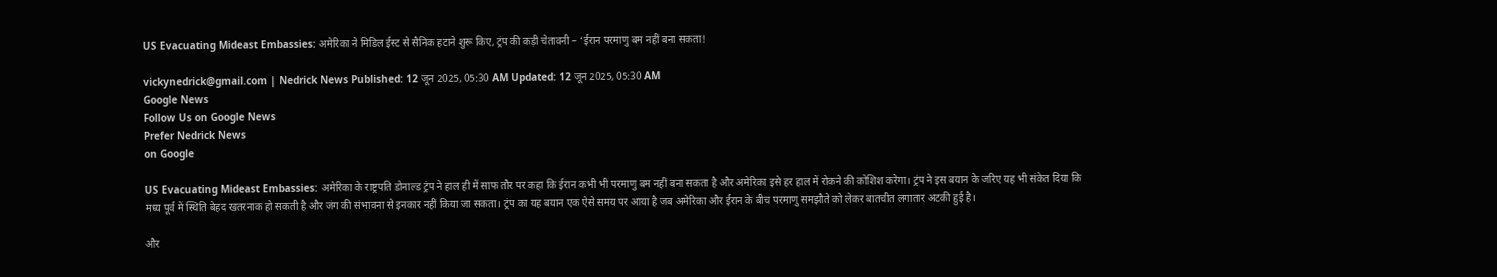US Evacuating Mideast Embassies: अमेरिका ने मिडिल ईस्ट से सैनिक हटाने शुरू किए, ट्रंप की कड़ी चेतावनी – ‘ईरान परमाणु बम नहीं बना सकता!

vickynedrick@gmail.com | Nedrick News Published: 12 जून 2025, 05:30 AM Updated: 12 जून 2025, 05:30 AM
Google News
Follow Us on Google News
Prefer Nedrick News
on Google

US Evacuating Mideast Embassies: अमेरिका के राष्ट्रपति डोनाल्ड ट्रंप ने हाल ही में साफ तौर पर कहा कि ईरान कभी भी परमाणु बम नहीं बना सकता है और अमेरिका इसे हर हाल में रोकने की कोशिश करेगा। ट्रंप ने इस बयान के जरिए यह भी संकेत दिया कि मध्य पूर्व में स्थिति बेहद खतरनाक हो सकती है और जंग की संभावना से इनकार नहीं किया जा सकता। ट्रंप का यह बयान एक ऐसे समय पर आया है जब अमेरिका और ईरान के बीच परमाणु समझौते को लेकर बातचीत लगातार अटकी हुई है।

और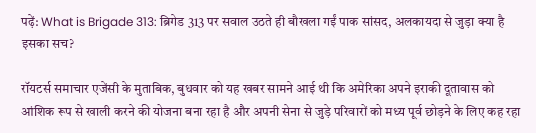पढ़ें: What is Brigade 313: ब्रिगेड 313 पर सवाल उठते ही बौखला गईं पाक सांसद, अलकायदा से जुड़ा क्या है इसका सच?

रॉयटर्स समाचार एजेंसी के मुताबिक, बुधवार को यह खबर सामने आई थी कि अमेरिका अपने इराकी दूतावास को आंशिक रूप से खाली करने की योजना बना रहा है और अपनी सेना से जुड़े परिवारों को मध्य पूर्व छोड़ने के लिए कह रहा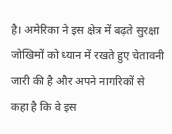है। अमेरिका ने इस क्षेत्र में बढ़ते सुरक्षा जोखिमों को ध्यान में रखते हुए चेतावनी जारी की है और अपने नागरिकों से कहा है कि वे इस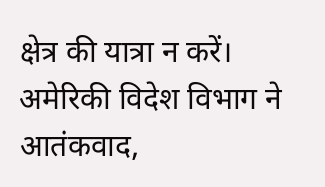क्षेत्र की यात्रा न करें। अमेरिकी विदेश विभाग ने आतंकवाद,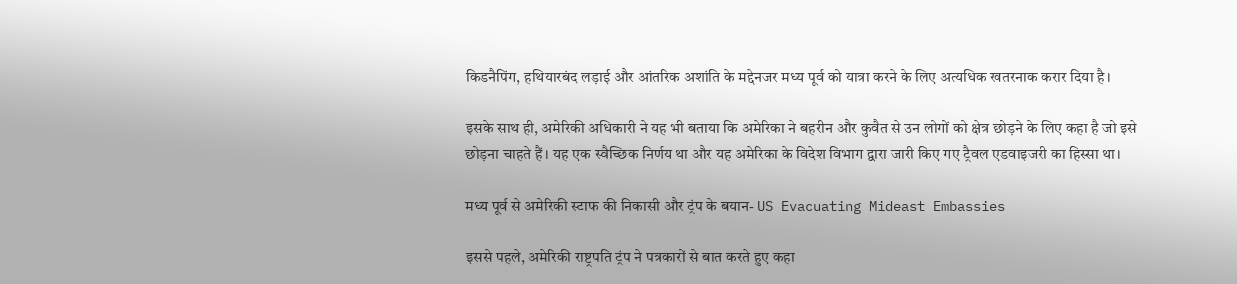किडनैपिंग, हथियारबंद लड़ाई और आंतरिक अशांति के मद्देनजर मध्य पूर्व को यात्रा करने के लिए अत्यधिक खतरनाक करार दिया है।

इसके साथ ही, अमेरिकी अधिकारी ने यह भी बताया कि अमेरिका ने बहरीन और कुवैत से उन लोगों को क्षेत्र छोड़ने के लिए कहा है जो इसे छोड़ना चाहते हैं। यह एक स्वैच्छिक निर्णय था और यह अमेरिका के विदेश विभाग द्वारा जारी किए गए ट्रैवल एडवाइजरी का हिस्सा था।

मध्य पूर्व से अमेरिकी स्टाफ की निकासी और ट्रंप के बयान- US Evacuating Mideast Embassies

इससे पहले, अमेरिकी राष्ट्रपति ट्रंप ने पत्रकारों से बात करते हुए कहा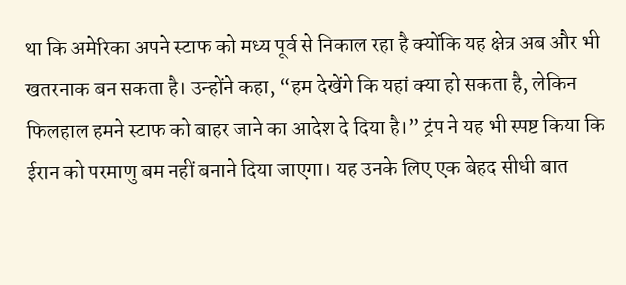था कि अमेरिका अपने स्टाफ को मध्य पूर्व से निकाल रहा है क्योंकि यह क्षेत्र अब और भी खतरनाक बन सकता है। उन्होंने कहा, “हम देखेंगे कि यहां क्या हो सकता है, लेकिन फिलहाल हमने स्टाफ को बाहर जाने का आदेश दे दिया है।” ट्रंप ने यह भी स्पष्ट किया कि ईरान को परमाणु बम नहीं बनाने दिया जाएगा। यह उनके लिए एक बेहद सीधी बात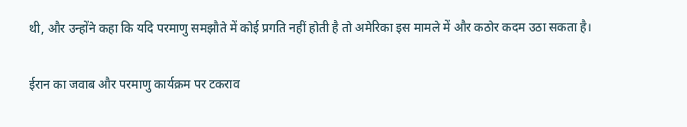थी, और उन्होंने कहा कि यदि परमाणु समझौते में कोई प्रगति नहीं होती है तो अमेरिका इस मामले में और कठोर कदम उठा सकता है।

ईरान का जवाब और परमाणु कार्यक्रम पर टकराव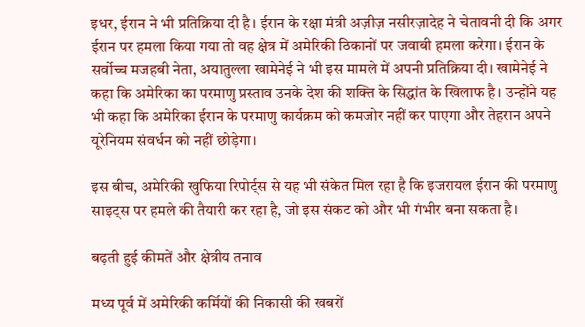इधर, ईरान ने भी प्रतिक्रिया दी है। ईरान के रक्षा मंत्री अज़ीज़ नसीरज़ादेह ने चेतावनी दी कि अगर ईरान पर हमला किया गया तो वह क्षेत्र में अमेरिकी ठिकानों पर जवाबी हमला करेगा। ईरान के सर्वोच्च मजहबी नेता, अयातुल्ला खामेनेई ने भी इस मामले में अपनी प्रतिक्रिया दी। खामेनेई ने कहा कि अमेरिका का परमाणु प्रस्ताव उनके देश की शक्ति के सिद्धांत के खिलाफ है। उन्होंने यह भी कहा कि अमेरिका ईरान के परमाणु कार्यक्रम को कमजोर नहीं कर पाएगा और तेहरान अपने यूरेनियम संवर्धन को नहीं छोड़ेगा।

इस बीच, अमेरिकी खुफिया रिपोर्ट्स से यह भी संकेत मिल रहा है कि इजरायल ईरान की परमाणु साइट्स पर हमले की तैयारी कर रहा है, जो इस संकट को और भी गंभीर बना सकता है।

बढ़ती हुई कीमतें और क्षेत्रीय तनाव

मध्य पूर्व में अमेरिकी कर्मियों की निकासी की खबरों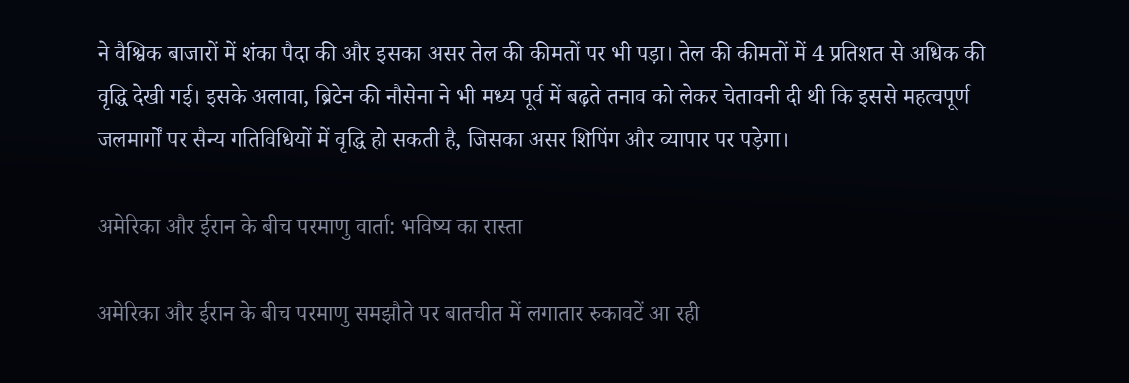ने वैश्विक बाजारों में शंका पैदा की और इसका असर तेल की कीमतों पर भी पड़ा। तेल की कीमतों में 4 प्रतिशत से अधिक की वृद्धि देखी गई। इसके अलावा, ब्रिटेन की नौसेना ने भी मध्य पूर्व में बढ़ते तनाव को लेकर चेतावनी दी थी कि इससे महत्वपूर्ण जलमार्गों पर सैन्य गतिविधियों में वृद्धि हो सकती है, जिसका असर शिपिंग और व्यापार पर पड़ेगा।

अमेरिका और ईरान के बीच परमाणु वार्ता: भविष्य का रास्ता

अमेरिका और ईरान के बीच परमाणु समझौते पर बातचीत में लगातार रुकावटें आ रही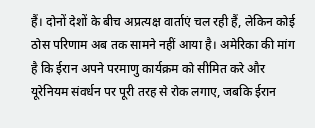हैं। दोनों देशों के बीच अप्रत्यक्ष वार्ताएं चल रही हैं, लेकिन कोई ठोस परिणाम अब तक सामने नहीं आया है। अमेरिका की मांग है कि ईरान अपने परमाणु कार्यक्रम को सीमित करे और यूरेनियम संवर्धन पर पूरी तरह से रोक लगाए, जबकि ईरान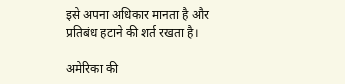इसे अपना अधिकार मानता है और प्रतिबंध हटाने की शर्त रखता है।

अमेरिका की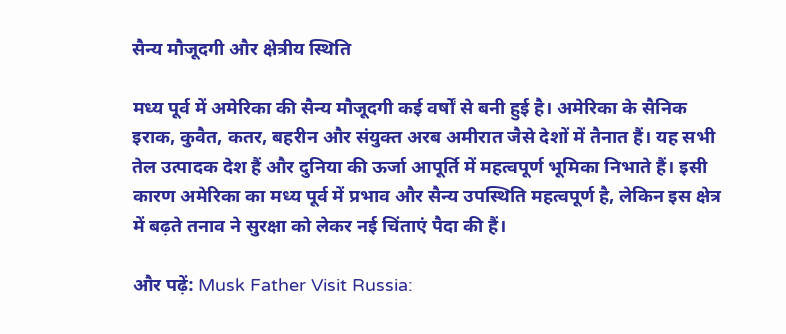सैन्य मौजूदगी और क्षेत्रीय स्थिति

मध्य पूर्व में अमेरिका की सैन्य मौजूदगी कई वर्षों से बनी हुई है। अमेरिका के सैनिक इराक, कुवैत, कतर, बहरीन और संयुक्त अरब अमीरात जैसे देशों में तैनात हैं। यह सभी तेल उत्पादक देश हैं और दुनिया की ऊर्जा आपूर्ति में महत्वपूर्ण भूमिका निभाते हैं। इसी कारण अमेरिका का मध्य पूर्व में प्रभाव और सैन्य उपस्थिति महत्वपूर्ण है, लेकिन इस क्षेत्र में बढ़ते तनाव ने सुरक्षा को लेकर नई चिंताएं पैदा की हैं।

और पढ़ें: Musk Father Visit Russia: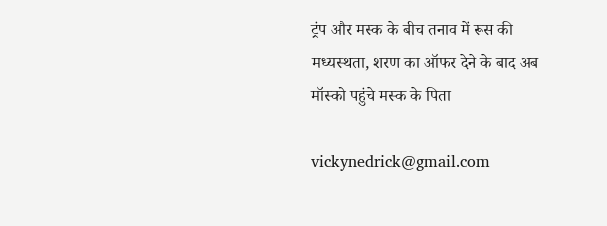ट्रंप और मस्क के बीच तनाव में रूस की मध्यस्थता, शरण का ऑफर देने के बाद अब मॉस्को पहुंचे मस्क के पिता

vickynedrick@gmail.com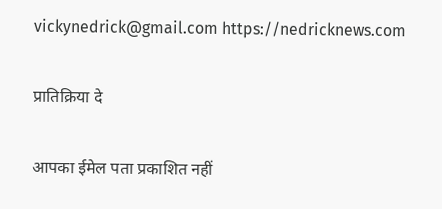vickynedrick@gmail.com https://nedricknews.com

प्रातिक्रिया दे

आपका ईमेल पता प्रकाशित नहीं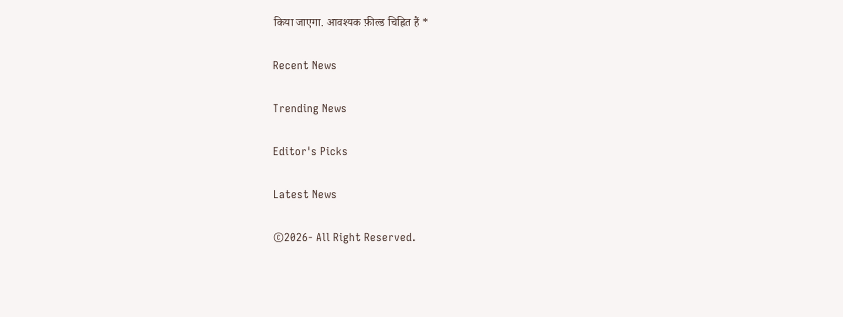किया जाएगा. आवश्यक फ़ील्ड चिह्नित हैं *

Recent News

Trending News

Editor's Picks

Latest News

©2026- All Right Reserved.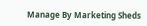Manage By Marketing Sheds